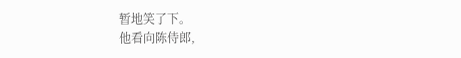暂地笑了下。
他看向陈侍郎,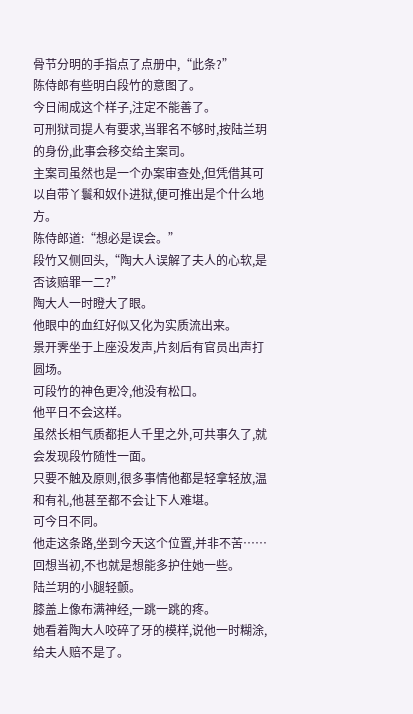骨节分明的手指点了点册中,“此条?”
陈侍郎有些明白段竹的意图了。
今日闹成这个样子,注定不能善了。
可刑狱司提人有要求,当罪名不够时,按陆兰玥的身份,此事会移交给主案司。
主案司虽然也是一个办案审查处,但凭借其可以自带丫鬟和奴仆进狱,便可推出是个什么地方。
陈侍郎道:“想必是误会。”
段竹又侧回头,“陶大人误解了夫人的心软,是否该赔罪一二?”
陶大人一时瞪大了眼。
他眼中的血红好似又化为实质流出来。
景开霁坐于上座没发声,片刻后有官员出声打圆场。
可段竹的神色更冷,他没有松口。
他平日不会这样。
虽然长相气质都拒人千里之外,可共事久了,就会发现段竹随性一面。
只要不触及原则,很多事情他都是轻拿轻放,温和有礼,他甚至都不会让下人难堪。
可今日不同。
他走这条路,坐到今天这个位置,并非不苦……回想当初,不也就是想能多护住她一些。
陆兰玥的小腿轻颤。
膝盖上像布满神经,一跳一跳的疼。
她看着陶大人咬碎了牙的模样,说他一时糊涂,给夫人赔不是了。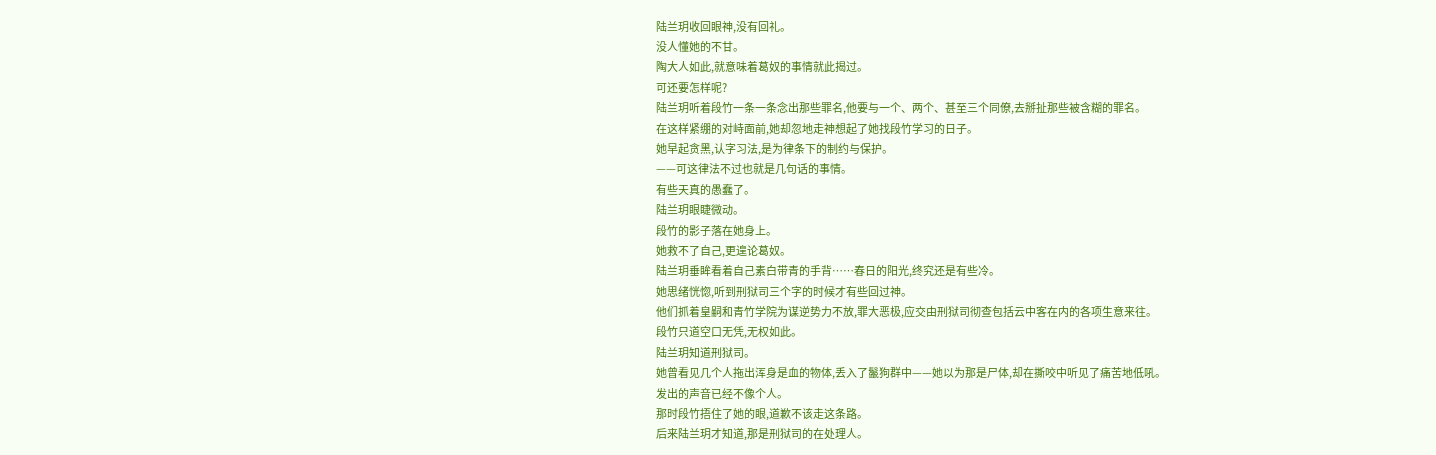陆兰玥收回眼神,没有回礼。
没人懂她的不甘。
陶大人如此,就意味着葛奴的事情就此揭过。
可还要怎样呢?
陆兰玥听着段竹一条一条念出那些罪名,他要与一个、两个、甚至三个同僚,去掰扯那些被含糊的罪名。
在这样紧绷的对峙面前,她却忽地走神想起了她找段竹学习的日子。
她早起贪黑,认字习法,是为律条下的制约与保护。
——可这律法不过也就是几句话的事情。
有些天真的愚蠢了。
陆兰玥眼睫微动。
段竹的影子落在她身上。
她救不了自己,更遑论葛奴。
陆兰玥垂眸看着自己素白带青的手背……春日的阳光,终究还是有些冷。
她思绪恍惚,听到刑狱司三个字的时候才有些回过神。
他们抓着皇嗣和青竹学院为谋逆势力不放,罪大恶极,应交由刑狱司彻查包括云中客在内的各项生意来往。
段竹只道空口无凭,无权如此。
陆兰玥知道刑狱司。
她曾看见几个人拖出浑身是血的物体,丢入了鬣狗群中——她以为那是尸体,却在撕咬中听见了痛苦地低吼。
发出的声音已经不像个人。
那时段竹捂住了她的眼,道歉不该走这条路。
后来陆兰玥才知道,那是刑狱司的在处理人。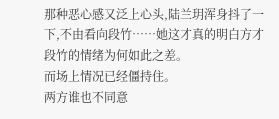那种恶心感又泛上心头,陆兰玥浑身抖了一下,不由看向段竹……她这才真的明白方才段竹的情绪为何如此之差。
而场上情况已经僵持住。
两方谁也不同意